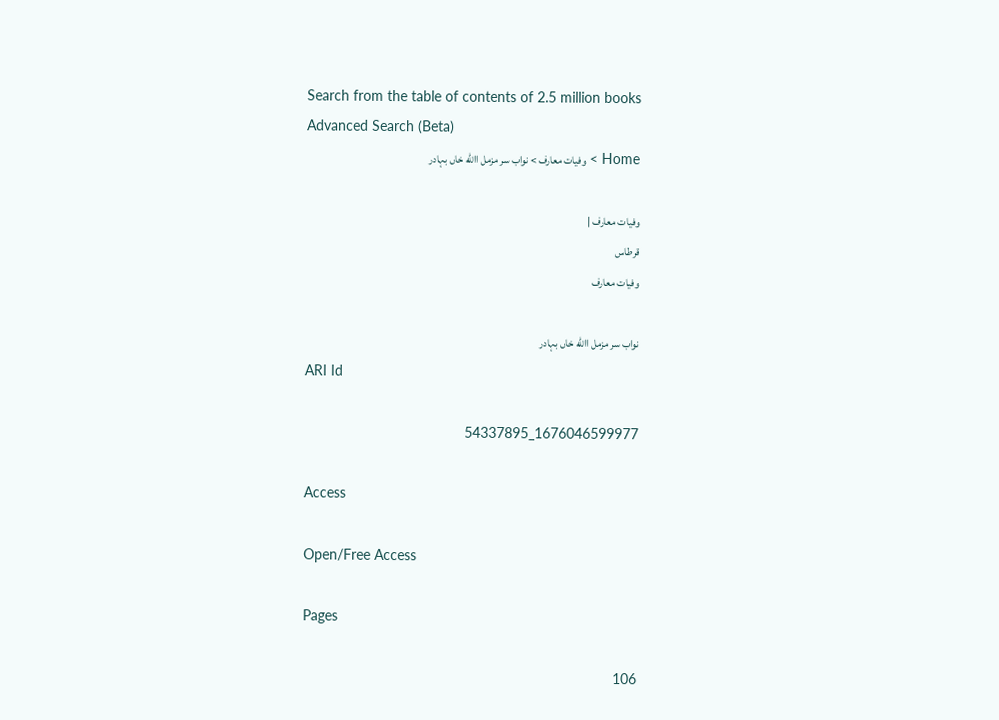Search from the table of contents of 2.5 million books
Advanced Search (Beta)
Home > وفیات معارف > نواب سر مزمل االله خاں بہادر

وفیات معارف |
قرطاس
وفیات معارف

نواب سر مزمل االله خاں بہادر
ARI Id

1676046599977_54337895

Access

Open/Free Access

Pages

106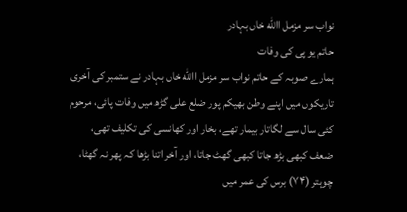نواب سر مزمل االله خاں بہادر
حاتم یو پی کی وفات
ہمارے صوبہ کے حاتم نواب سر مزمل االله خاں بہادر نے ستمبر کی آخری تاریکوں میں اپنے وطن بھیکم پور ضلع علی گڑھ میں وفات پائی، مرحوم کئی سال سے لگاتار بیمار تھے، بخار اور کھانسی کی تکلیف تھی، ضعف کبھی بڑھ جاتا کبھی گھٹ جاتا، اور آخر اتنا بڑھا کہ پھر نہ گھٹا، چوہتر (۷۴) برس کی عمر میں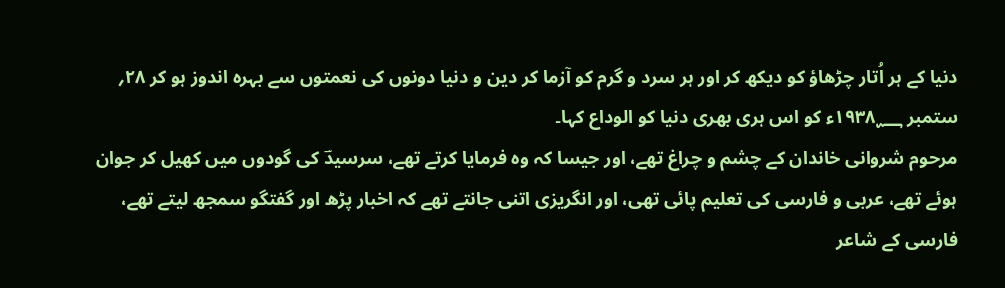دنیا کے ہر اُتار چڑھاؤ کو دیکھ کر اور ہر سرد و گرم کو آزما کر دین و دنیا دونوں کی نعمتوں سے بہرہ اندوز ہو کر ۲۸؍ ستمبر ۱۹۳۸؁ء کو اس ہری بھری دنیا کو الوداع کہا۔
مرحوم شروانی خاندان کے چشم و چراغ تھے، اور جیسا کہ وہ فرمایا کرتے تھے، سرسیدؔ کی گودوں میں کھیل کر جوان ہوئے تھے، عربی و فارسی کی تعلیم پائی تھی، اور انگریزی اتنی جانتے تھے کہ اخبار پڑھ اور گفتگو سمجھ لیتے تھے، فارسی کے شاعر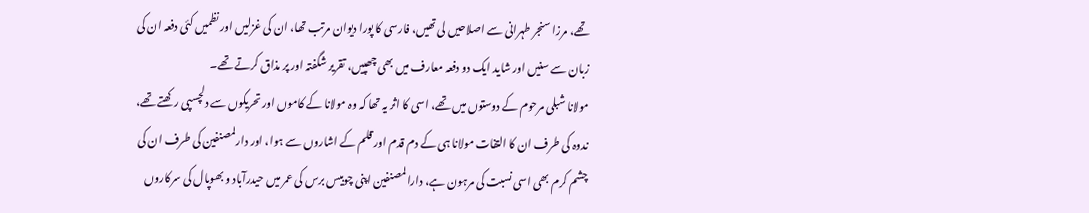تھے، مرزا سنجر طہرانی سے اصلاحیں لی تھیں، فارسی کا پورا دیوان مرتب تھا، ان کی غزلیں اور نظمیں کئی دفعہ ان کی زبان سے سنیں اور شاید ایک دو دفعہ معارف میں بھی چھپیں، تقریر شگفتہ اور پر مذاق کرتے تھے۔
مولانا شبلی مرحوم کے دوستوں میں تھے، اسی کا اثر یہ تھا کہ وہ مولانا کے کاموں اور تحریکوں سے دلچسپی رکھتے تھے، ندوہ کی طرف ان کا التفات مولانا ہی کے دم قدم اور قلم کے اشاروں سے ہوا، اور دارلمصنفین کی طرف ان کی چشم کرم بھی اسی نسبت کی مرہون ہے، دارالمصنفین اپنی چوبیس برس کی عمر میں حیدرآباد و بھوپال کی سرکاروں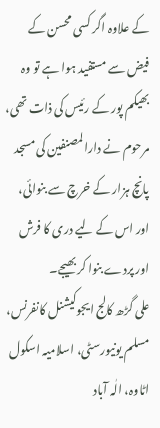کے علاوہ اگر کسی محسن کے فیض سے مستفید ہوا ہے تو وہ بھیکم پور کے رئیس کی ذات تھی، مرحوم نے دارالمصنفین کی مسجد پانچ ہزار کے خرچ سے بنوائی، اور اس کے لیے دری کا فرش اور پردے بنوا کر بھیجے۔
علی گڑھ کالج ایجوکیشنل کانفرنس، مسلم یونیورسٹی، اسلامیہ اسکول اٹاوہ، الٰہ آباد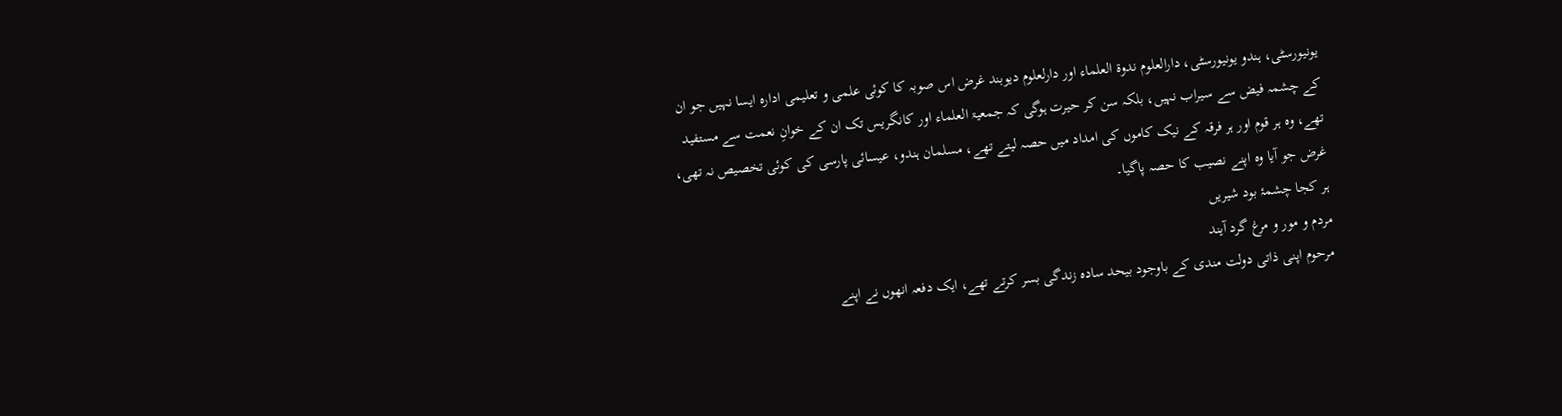یونیورسٹی، ہندو یونیورسٹی، دارالعلوم ندوۃ العلماء اور دارلعلوم دیوبند غرض اس صوبہ کا کوئی علمی و تعلیمی ادارہ ایسا نہیں جو ان کے چشمہ فیض سے سیراب نہیں، بلکہ سن کر حیرت ہوگی کہ جمعیۃ العلماء اور کانگریس تک ان کے خوانِ نعمت سے مستفید تھے، وہ ہر قوم اور ہر فرقہ کے نیک کاموں کی امداد میں حصہ لیتے تھے، مسلمان ہندو، عیسائی پارسی کی کوئی تخصیص نہ تھی، غرض جو آیا وہ اپنے نصیب کا حصہ پاگیا۔
ہر کجا چشمۂ بود شیریں
مردم و مور و مرغ گرد آیند
مرحوم اپنی ذاتی دولت مندی کے باوجود بیحد سادہ زندگی بسر کرتے تھے، ایک دفعہ انھوں نے اپنے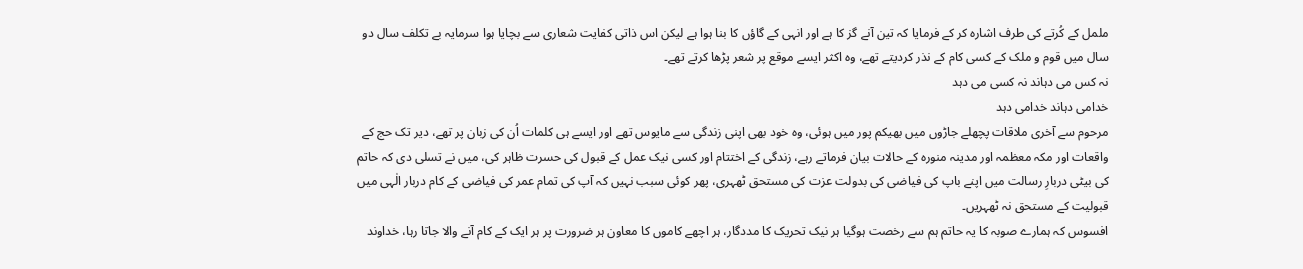ململ کے کُرتے کی طرف اشارہ کر کے فرمایا کہ تین آنے گز کا ہے اور انہی کے گاؤں کا بنا ہوا ہے لیکن اس ذاتی کفایت شعاری سے بچایا ہوا سرمایہ بے تکلف سال دو سال میں قوم و ملک کے کسی کام کے نذر کردیتے تھے، وہ اکثر ایسے موقع پر شعر پڑھا کرتے تھے۔
نہ کس می دہاند نہ کسی می دہد
خدامی دہاند خدامی دہد
مرحوم سے آخری ملاقات پچھلے جاڑوں میں بھیکم پور میں ہوئی، وہ خود بھی اپنی زندگی سے مایوس تھے اور ایسے ہی کلمات اُن کی زبان پر تھے، دیر تک حج کے واقعات اور مکہ معظمہ اور مدینہ منورہ کے حالات بیان فرماتے رہے، زندگی کے اختتام اور کسی نیک عمل کے قبول کی حسرت ظاہر کی، میں نے تسلی دی کہ حاتم کی بیٹی دربارِ رسالت میں اپنے باپ کی فیاضی کی بدولت عزت کی مستحق ٹھہری، پھر کوئی سبب نہیں کہ آپ کی تمام عمر کی فیاضی کے کام دربار الٰہی میں قبولیت کے مستحق نہ ٹھہریں۔
افسوس کہ ہمارے صوبہ کا یہ حاتم ہم سے رخصت ہوگیا ہر نیک تحریک کا مددگار، ہر اچھے کاموں کا معاون ہر ضرورت پر ہر ایک کے کام آنے والا جاتا رہا، خداوند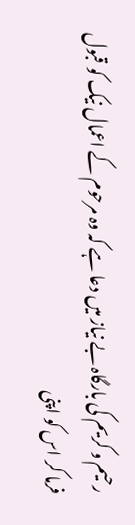رحیم و کریم کی بارگاہ بے نیاز میں دعا ہے کہ وہ مرحوم کے اعمال نیک کو قبول فرما کر اس کو اپنی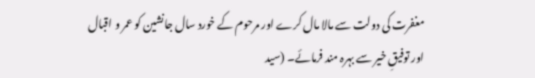مغفرت کی دولت سے مالا مال کرے اور مرحوم کے خورد سال جانشین کو عمر و اقبال اور توفیقِ خیر سے بہرہ مند فرمائے۔ (سید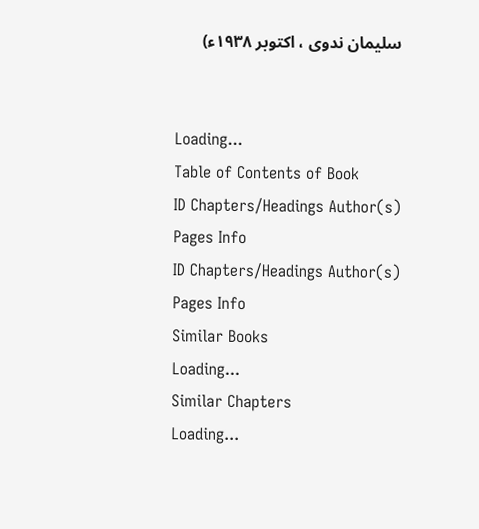سلیمان ندوی ، اکتوبر ۱۹۳۸ء)


Loading...
Table of Contents of Book
ID Chapters/Headings Author(s) Pages Info
ID Chapters/Headings Author(s) Pages Info
Similar Books
Loading...
Similar Chapters
Loading...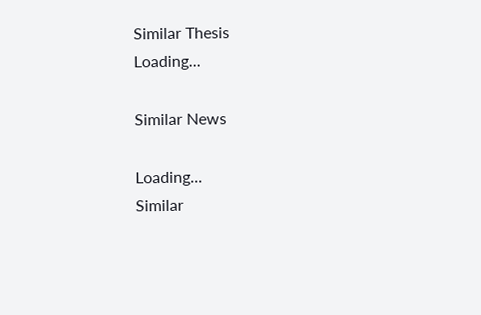Similar Thesis
Loading...

Similar News

Loading...
Similar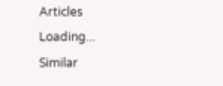Articles
Loading...
Similar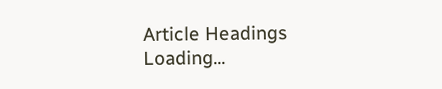Article Headings
Loading...